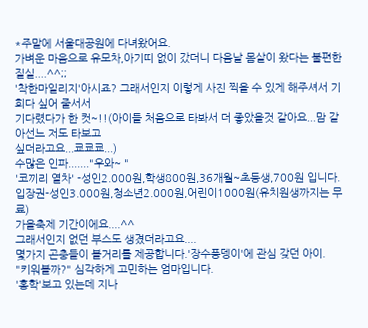*주말에 서울대공원에 다녀왔어요.
가벼운 마음으로 유모차,아기띠 없이 갔더니 다음날 몸살이 왔다는 불편한 질실....^^;;
'착한마일리지'아시죠? 그래서인지 이렇게 사진 찍을 수 있게 해주셔서 기회다 싶어 줄서서
기다렸다가 한 컷~!!(아이들 처음으로 타봐서 더 좋았을것 같아요...맘 같아선느 저도 타보고
싶더라고요...쿄쿄쿄...)
수많은 인파......."우와~ "
'코끼리 열차' -성인2.000원,학생800원,36개월~초등생,700원 입니다.
입장권-성인3.000원,청소년2.000원,어린이1000원(유치원생까지는 무료)
가을축제 기간이에요....^^
그래서인지 없던 부스도 생겼더라고요....
몇가지 곤충들이 볼거리를 제공합니다.'장수풍뎅이'에 관심 갖던 아이.
"키워볼까?" 심각하게 고민하는 엄마입니다.
'홍학'보고 있는데 지나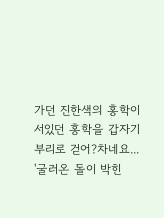가던 진한색의 홍학이 서있던 홍학을 갑자기 부리로 걷어?차네요...
'굴러온 돌이 박힌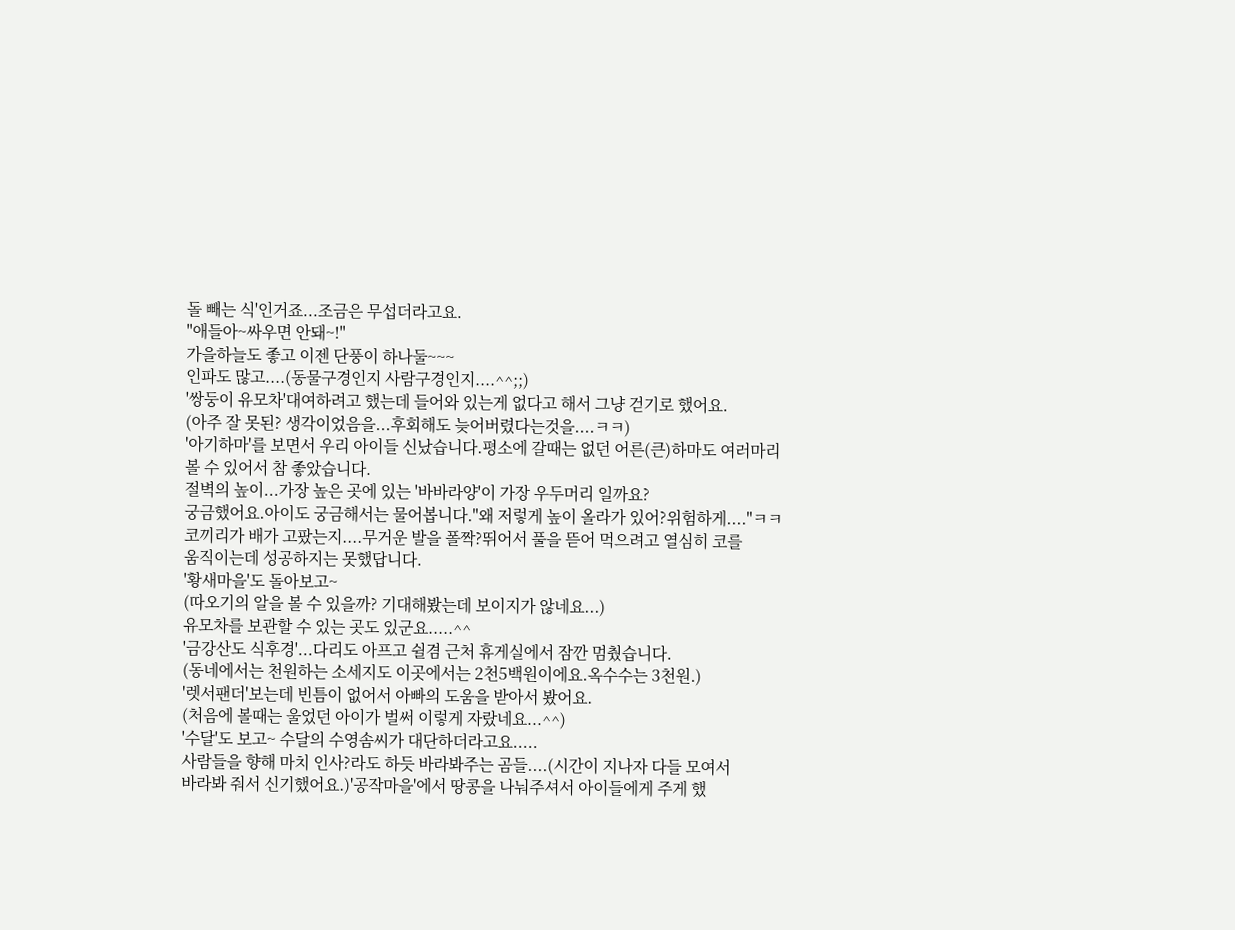돌 빼는 식'인거죠...조금은 무섭더라고요.
"애들아~싸우면 안돼~!"
가을하늘도 좋고 이젠 단풍이 하나둘~~~
인파도 많고....(동물구경인지 사람구경인지....^^;;)
'쌍둥이 유모차'대여하려고 했는데 들어와 있는게 없다고 해서 그냥 걷기로 했어요.
(아주 잘 못된? 생각이었음을...후회해도 늦어버렸다는것을....ㅋㅋ)
'아기하마'를 보면서 우리 아이들 신났습니다.평소에 갈때는 없던 어른(큰)하마도 여러마리
볼 수 있어서 참 좋았습니다.
절벽의 높이...가장 높은 곳에 있는 '바바라양'이 가장 우두머리 일까요?
궁금했어요.아이도 궁금해서는 물어봅니다."왜 저렇게 높이 올라가 있어?위험하게...."ㅋㅋ
코끼리가 배가 고팠는지....무거운 발을 폴짝?뛰어서 풀을 뜯어 먹으려고 열심히 코를
움직이는데 성공하지는 못했답니다.
'황새마을'도 돌아보고~
(따오기의 알을 볼 수 있을까? 기대해봤는데 보이지가 않네요...)
유모차를 보관할 수 있는 곳도 있군요.....^^
'금강산도 식후경'...다리도 아프고 쉴겸 근처 휴게실에서 잠깐 멈췄습니다.
(동네에서는 천원하는 소세지도 이곳에서는 2천5백원이에요.옥수수는 3천원.)
'렛서팬더'보는데 빈틈이 없어서 아빠의 도움을 받아서 봤어요.
(처음에 볼때는 울었던 아이가 벌써 이렇게 자랐네요...^^)
'수달'도 보고~ 수달의 수영솜씨가 대단하더라고요.....
사람들을 향해 마치 인사?라도 하듯 바라봐주는 곰들....(시간이 지나자 다들 모여서
바라봐 줘서 신기했어요.)'공작마을'에서 땅콩을 나눠주셔서 아이들에게 주게 했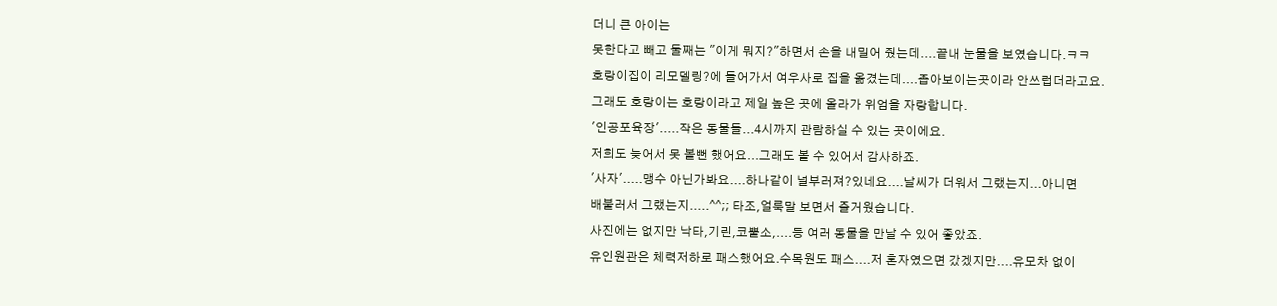더니 큰 아이는
못한다고 빼고 둘째는 "이게 뭐지?"하면서 손을 내밀어 줬는데....끝내 눈물을 보였습니다.ㅋㅋ
호랑이집이 리모델링?에 들어가서 여우사로 집을 옮겼는데....좁아보이는곳이라 안쓰럽더라고요.
그래도 호랑이는 호랑이라고 제일 높은 곳에 올라가 위엄을 자랑합니다.
'인공포육장'.....작은 동물들...4시까지 관람하실 수 있는 곳이에요.
저희도 늦어서 못 볼뻔 했어요...그래도 볼 수 있어서 감사하죠.
'사자'.....맹수 아닌가봐요....하나같이 널부러져?있네요....날씨가 더워서 그랬는지...아니면
배불러서 그랬는지.....^^;; 타조,얼룩말 보면서 즐거웠습니다.
사진에는 없지만 낙타,기린,코뿔소,....등 여러 동물을 만날 수 있어 좋았죠.
유인원관은 체력저하로 패스했어요.수목원도 패스....저 혼자였으면 갔겠지만....유모차 없이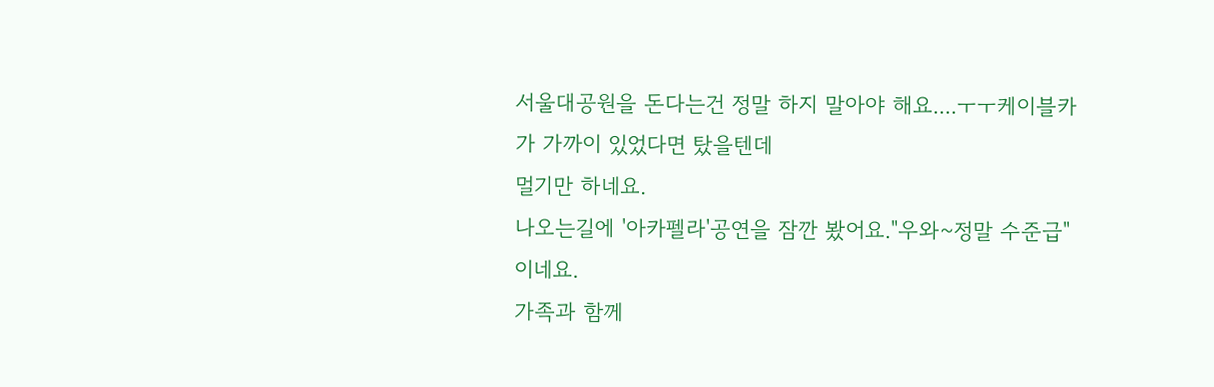서울대공원을 돈다는건 정말 하지 말아야 해요....ㅜㅜ케이블카가 가까이 있었다면 탔을텐데
멀기만 하네요.
나오는길에 '아카펠라'공연을 잠깐 봤어요."우와~정말 수준급"이네요.
가족과 함께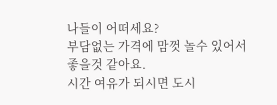나들이 어떠세요?
부담없는 가격에 맘껏 놀수 있어서 좋을것 같아요.
시간 여유가 되시면 도시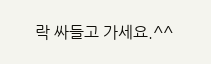락 싸들고 가세요.^^